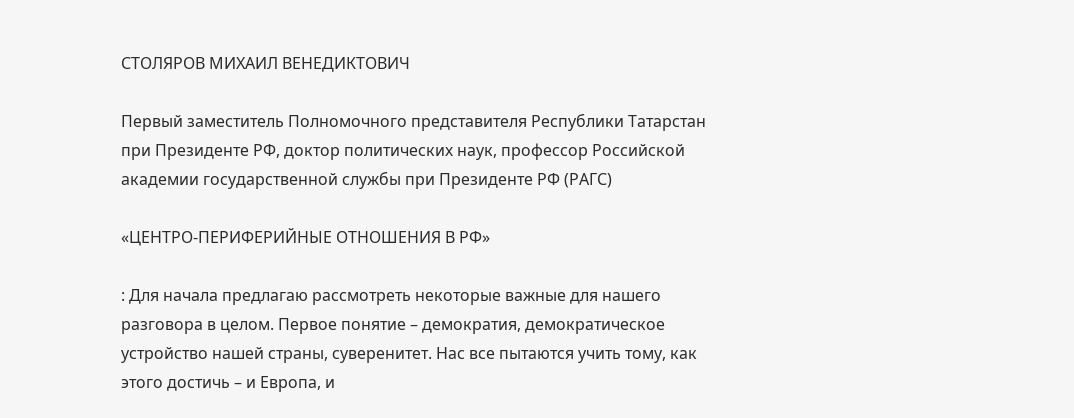СТОЛЯРОВ МИХАИЛ ВЕНЕДИКТОВИЧ

Первый заместитель Полномочного представителя Республики Татарстан при Президенте РФ, доктор политических наук, профессор Российской академии государственной службы при Президенте РФ (РАГС)

«ЦЕНТРО-ПЕРИФЕРИЙНЫЕ ОТНОШЕНИЯ В РФ»

: Для начала предлагаю рассмотреть некоторые важные для нашего разговора в целом. Первое понятие – демократия, демократическое устройство нашей страны, суверенитет. Нас все пытаются учить тому, как этого достичь – и Европа, и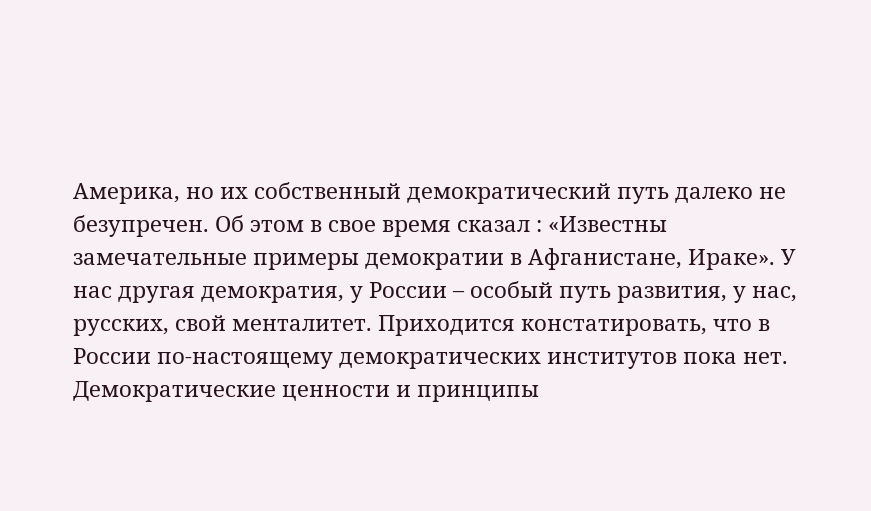Америка, но их собственный демократический путь далеко не безупречен. Об этом в свое время сказал : «Известны замечательные примеры демократии в Афганистане, Ираке». У нас другая демократия, у России – особый путь развития, у нас, русских, свой менталитет. Приходится констатировать, что в России по-настоящему демократических институтов пока нет. Демократические ценности и принципы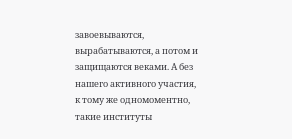завоевываются, вырабатываются, а потом и защищаются веками. А без нашего активного участия, к тому же одномоментно, такие институты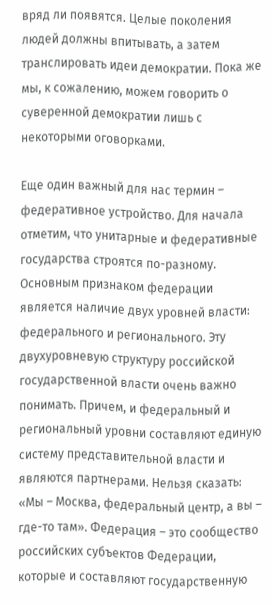вряд ли появятся. Целые поколения людей должны впитывать, а затем транслировать идеи демократии. Пока же мы, к сожалению, можем говорить о суверенной демократии лишь с некоторыми оговорками.

Еще один важный для нас термин – федеративное устройство. Для начала отметим, что унитарные и федеративные государства строятся по-разному. Основным признаком федерации является наличие двух уровней власти: федерального и регионального. Эту двухуровневую структуру российской государственной власти очень важно понимать. Причем, и федеральный и региональный уровни составляют единую систему представительной власти и являются партнерами. Нельзя сказать: «Мы – Москва, федеральный центр, а вы – где-то там». Федерация – это сообщество российских субъектов Федерации, которые и составляют государственную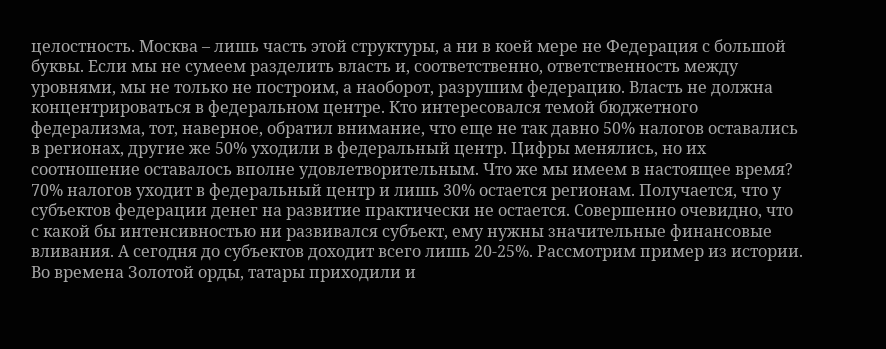целостность. Москва – лишь часть этой структуры, а ни в коей мере не Федерация с большой буквы. Если мы не сумеем разделить власть и, соответственно, ответственность между уровнями, мы не только не построим, а наоборот, разрушим федерацию. Власть не должна концентрироваться в федеральном центре. Кто интересовался темой бюджетного федерализма, тот, наверное, обратил внимание, что еще не так давно 50% налогов оставались в регионах, другие же 50% уходили в федеральный центр. Цифры менялись, но их соотношение оставалось вполне удовлетворительным. Что же мы имеем в настоящее время? 70% налогов уходит в федеральный центр и лишь 30% остается регионам. Получается, что у субъектов федерации денег на развитие практически не остается. Совершенно очевидно, что с какой бы интенсивностью ни развивался субъект, ему нужны значительные финансовые вливания. А сегодня до субъектов доходит всего лишь 20-25%. Рассмотрим пример из истории. Во времена Золотой орды, татары приходили и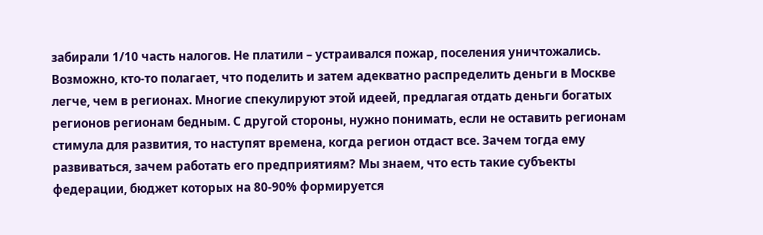забирали 1/10 часть налогов. Не платили – устраивался пожар, поселения уничтожались. Возможно, кто-то полагает, что поделить и затем адекватно распределить деньги в Москве легче, чем в регионах. Многие спекулируют этой идеей, предлагая отдать деньги богатых регионов регионам бедным. С другой стороны, нужно понимать, если не оставить регионам стимула для развития, то наступят времена, когда регион отдаст все. Зачем тогда ему развиваться, зачем работать его предприятиям? Мы знаем, что есть такие субъекты федерации, бюджет которых на 80-90% формируется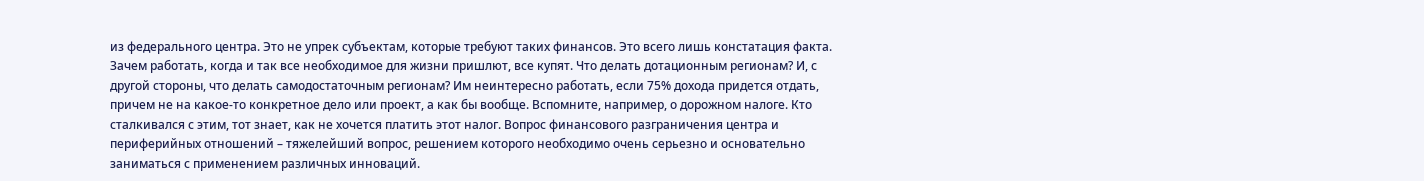из федерального центра. Это не упрек субъектам, которые требуют таких финансов. Это всего лишь констатация факта. Зачем работать, когда и так все необходимое для жизни пришлют, все купят. Что делать дотационным регионам? И, с другой стороны, что делать самодостаточным регионам? Им неинтересно работать, если 75% дохода придется отдать, причем не на какое-то конкретное дело или проект, а как бы вообще. Вспомните, например, о дорожном налоге. Кто сталкивался с этим, тот знает, как не хочется платить этот налог. Вопрос финансового разграничения центра и периферийных отношений – тяжелейший вопрос, решением которого необходимо очень серьезно и основательно заниматься с применением различных инноваций.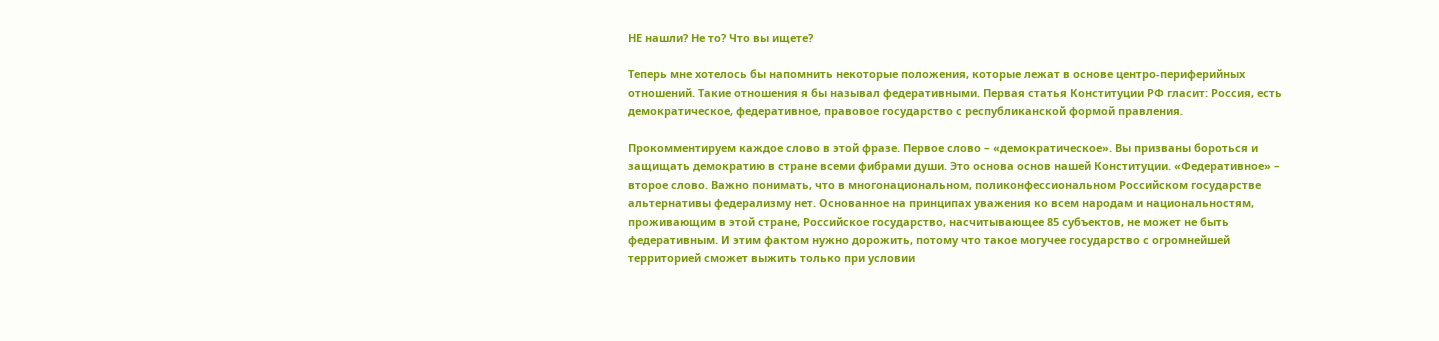НЕ нашли? Не то? Что вы ищете?

Теперь мне хотелось бы напомнить некоторые положения, которые лежат в основе центро-периферийных отношений. Такие отношения я бы называл федеративными. Первая статья Конституции РФ гласит: Россия, есть демократическое, федеративное, правовое государство с республиканской формой правления.

Прокомментируем каждое слово в этой фразе. Первое слово – «демократическое». Вы призваны бороться и защищать демократию в стране всеми фибрами души. Это основа основ нашей Конституции. «Федеративное» – второе слово. Важно понимать, что в многонациональном, поликонфессиональном Российском государстве альтернативы федерализму нет. Основанное на принципах уважения ко всем народам и национальностям, проживающим в этой стране, Российское государство, насчитывающее 85 субъектов, не может не быть федеративным. И этим фактом нужно дорожить, потому что такое могучее государство с огромнейшей территорией сможет выжить только при условии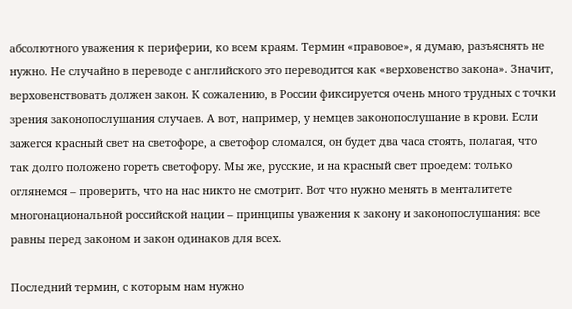абсолютного уважения к периферии, ко всем краям. Термин «правовое», я думаю, разъяснять не нужно. Не случайно в переводе с английского это переводится как «верховенство закона». Значит, верховенствовать должен закон. К сожалению, в России фиксируется очень много трудных с точки зрения законопослушания случаев. А вот, например, у немцев законопослушание в крови. Если зажегся красный свет на светофоре, а светофор сломался, он будет два часа стоять, полагая, что так долго положено гореть светофору. Мы же, русские, и на красный свет проедем: только оглянемся – проверить, что на нас никто не смотрит. Вот что нужно менять в менталитете многонациональной российской нации – принципы уважения к закону и законопослушания: все равны перед законом и закон одинаков для всех.

Последний термин, с которым нам нужно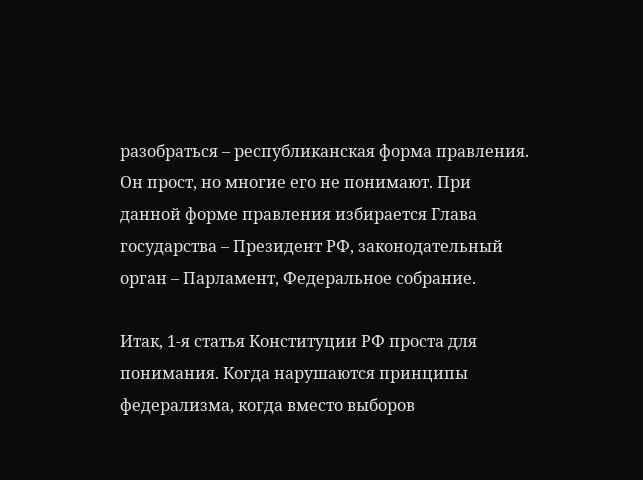разобраться – республиканская форма правления. Он прост, но многие его не понимают. При данной форме правления избирается Глава государства – Президент РФ, законодательный орган – Парламент, Федеральное собрание.

Итак, 1-я статья Конституции РФ проста для понимания. Когда нарушаются принципы федерализма, когда вместо выборов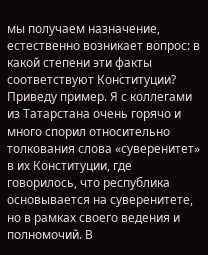мы получаем назначение, естественно возникает вопрос: в какой степени эти факты соответствуют Конституции? Приведу пример. Я с коллегами из Татарстана очень горячо и много спорил относительно толкования слова «суверенитет» в их Конституции, где говорилось, что республика основывается на суверенитете, но в рамках своего ведения и полномочий. В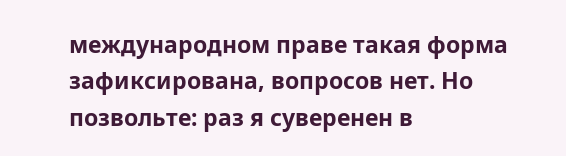международном праве такая форма зафиксирована, вопросов нет. Но позвольте: раз я суверенен в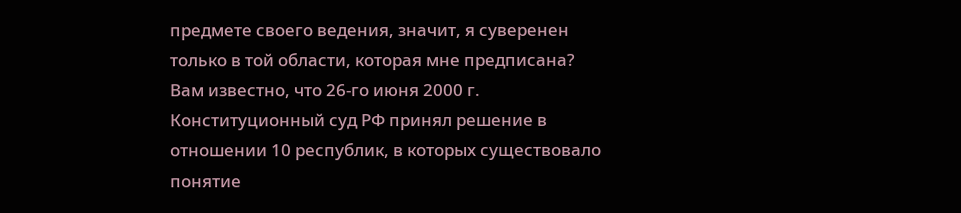предмете своего ведения, значит, я суверенен только в той области, которая мне предписана? Вам известно, что 26-го июня 2000 г. Конституционный суд РФ принял решение в отношении 10 республик, в которых существовало понятие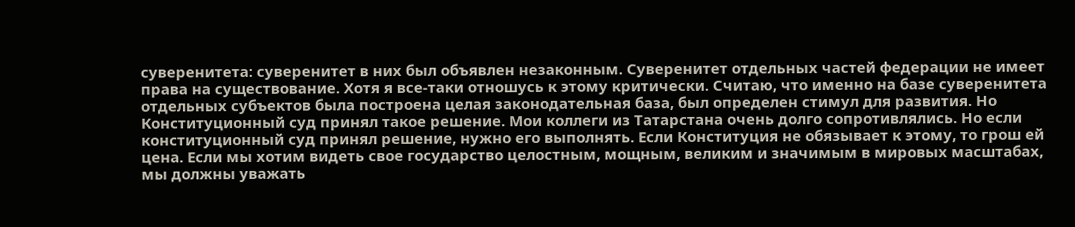суверенитета: суверенитет в них был объявлен незаконным. Суверенитет отдельных частей федерации не имеет права на существование. Хотя я все-таки отношусь к этому критически. Считаю, что именно на базе суверенитета отдельных субъектов была построена целая законодательная база, был определен стимул для развития. Но Конституционный суд принял такое решение. Мои коллеги из Татарстана очень долго сопротивлялись. Но если конституционный суд принял решение, нужно его выполнять. Если Конституция не обязывает к этому, то грош ей цена. Если мы хотим видеть свое государство целостным, мощным, великим и значимым в мировых масштабах, мы должны уважать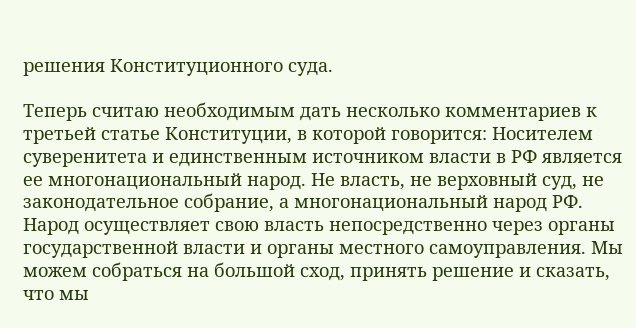решения Конституционного суда.

Теперь считаю необходимым дать несколько комментариев к третьей статье Конституции, в которой говорится: Носителем суверенитета и единственным источником власти в РФ является ее многонациональный народ. Не власть, не верховный суд, не законодательное собрание, а многонациональный народ РФ. Народ осуществляет свою власть непосредственно через органы государственной власти и органы местного самоуправления. Мы можем собраться на большой сход, принять решение и сказать, что мы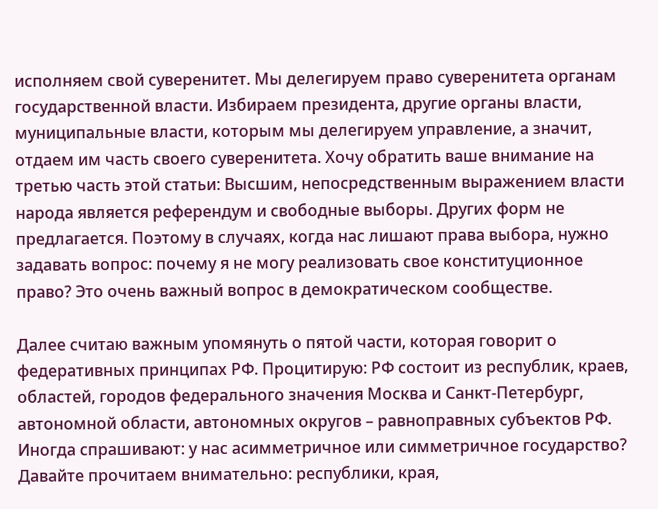исполняем свой суверенитет. Мы делегируем право суверенитета органам государственной власти. Избираем президента, другие органы власти, муниципальные власти, которым мы делегируем управление, а значит, отдаем им часть своего суверенитета. Хочу обратить ваше внимание на третью часть этой статьи: Высшим, непосредственным выражением власти народа является референдум и свободные выборы. Других форм не предлагается. Поэтому в случаях, когда нас лишают права выбора, нужно задавать вопрос: почему я не могу реализовать свое конституционное право? Это очень важный вопрос в демократическом сообществе.

Далее считаю важным упомянуть о пятой части, которая говорит о федеративных принципах РФ. Процитирую: РФ состоит из республик, краев, областей, городов федерального значения Москва и Санкт-Петербург, автономной области, автономных округов – равноправных субъектов РФ. Иногда спрашивают: у нас асимметричное или симметричное государство? Давайте прочитаем внимательно: республики, края,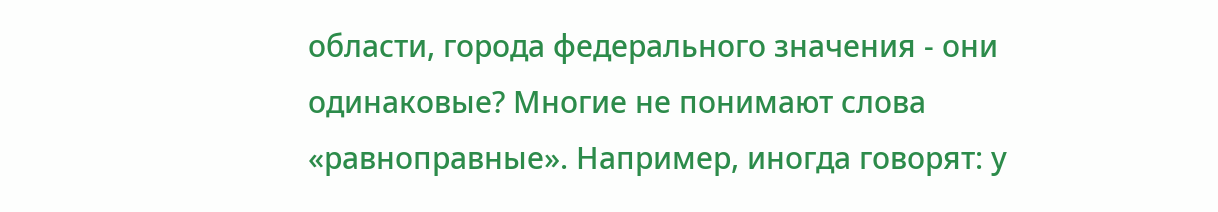области, города федерального значения - они одинаковые? Многие не понимают слова «равноправные». Например, иногда говорят: у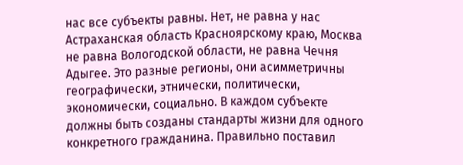нас все субъекты равны. Нет, не равна у нас Астраханская область Красноярскому краю, Москва не равна Вологодской области, не равна Чечня Адыгее. Это разные регионы, они асимметричны географически, этнически, политически, экономически, социально. В каждом субъекте должны быть созданы стандарты жизни для одного конкретного гражданина. Правильно поставил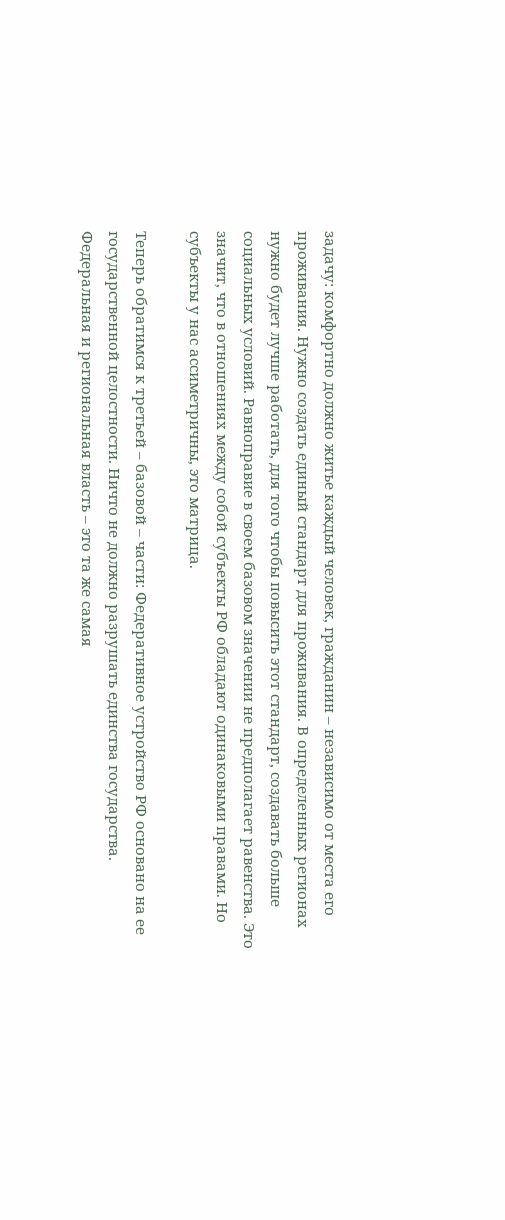задачу: комфортно должно житье каждый человек, гражданин – независимо от места его проживания. Нужно создать единый стандарт для проживания. В определенных регионах нужно будет лучше работать, для того чтобы повысить этот стандарт, создавать больше социальных условий. Равноправие в своем базовом значении не предполагает равенства. Это значит, что в отношениях между собой субъекты РФ обладают одинаковыми правами. Но субъекты у нас ассиметричны, это матрица.

Теперь обратимся к третьей – базовой – части: Федеративное устройство РФ основано на ее государственной целостности. Ничто не должно разрушать единства государства. Федеральная и региональная власть – это та же самая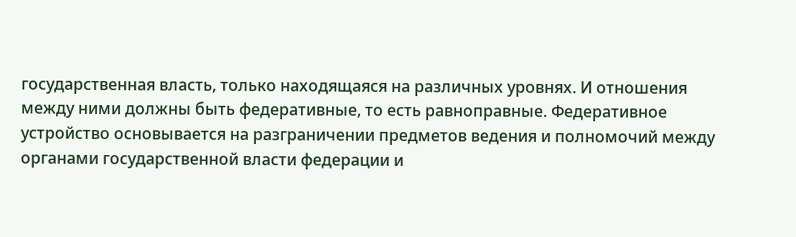государственная власть, только находящаяся на различных уровнях. И отношения между ними должны быть федеративные, то есть равноправные. Федеративное устройство основывается на разграничении предметов ведения и полномочий между органами государственной власти федерации и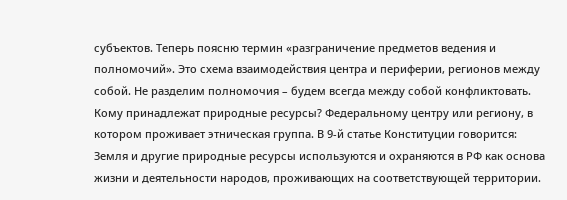субъектов. Теперь поясню термин «разграничение предметов ведения и полномочий». Это схема взаимодействия центра и периферии, регионов между собой. Не разделим полномочия – будем всегда между собой конфликтовать. Кому принадлежат природные ресурсы? Федеральному центру или региону, в котором проживает этническая группа. В 9-й статье Конституции говорится: Земля и другие природные ресурсы используются и охраняются в РФ как основа жизни и деятельности народов, проживающих на соответствующей территории.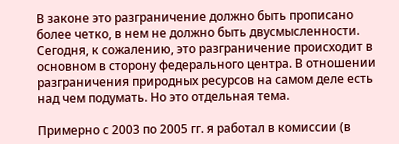В законе это разграничение должно быть прописано более четко, в нем не должно быть двусмысленности. Сегодня, к сожалению, это разграничение происходит в основном в сторону федерального центра. В отношении разграничения природных ресурсов на самом деле есть над чем подумать. Но это отдельная тема.

Примерно с 2003 по 2005 гг. я работал в комиссии (в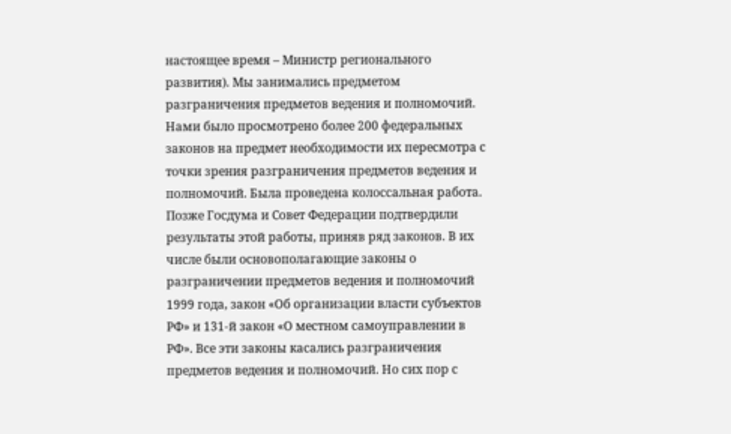настоящее время – Министр регионального развития). Мы занимались предметом разграничения предметов ведения и полномочий. Нами было просмотрено более 200 федеральных законов на предмет необходимости их пересмотра с точки зрения разграничения предметов ведения и полномочий. Была проведена колоссальная работа. Позже Госдума и Совет Федерации подтвердили результаты этой работы, приняв ряд законов. В их числе были основополагающие законы о разграничении предметов ведения и полномочий 1999 года, закон «Об организации власти субъектов РФ» и 131-й закон «О местном самоуправлении в РФ». Все эти законы касались разграничения предметов ведения и полномочий. Но сих пор с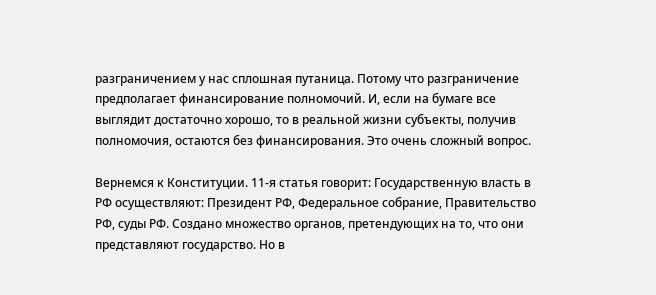разграничением у нас сплошная путаница. Потому что разграничение предполагает финансирование полномочий. И, если на бумаге все выглядит достаточно хорошо, то в реальной жизни субъекты, получив полномочия, остаются без финансирования. Это очень сложный вопрос.

Вернемся к Конституции. 11-я статья говорит: Государственную власть в РФ осуществляют: Президент РФ, Федеральное собрание, Правительство РФ, суды РФ. Создано множество органов, претендующих на то, что они представляют государство. Но в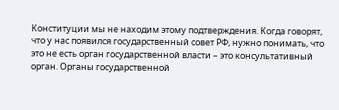Конституции мы не находим этому подтверждения. Когда говорят, что у нас появился государственный совет РФ, нужно понимать, что это не есть орган государственной власти – это консультативный орган. Органы государственной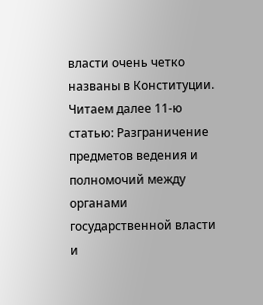власти очень четко названы в Конституции. Читаем далее 11-ю статью: Разграничение предметов ведения и полномочий между органами государственной власти и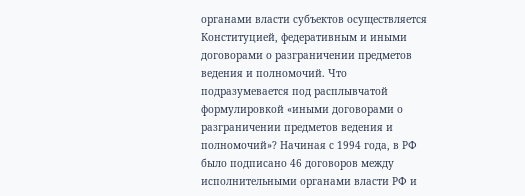органами власти субъектов осуществляется Конституцией, федеративным и иными договорами о разграничении предметов ведения и полномочий. Что подразумевается под расплывчатой формулировкой «иными договорами о разграничении предметов ведения и полномочий»? Начиная с 1994 года, в РФ было подписано 46 договоров между исполнительными органами власти РФ и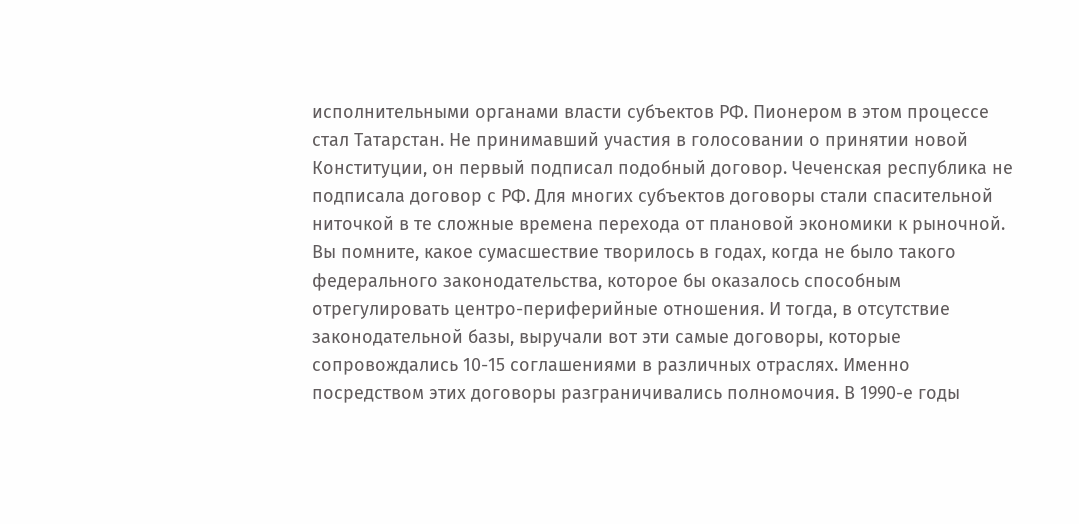исполнительными органами власти субъектов РФ. Пионером в этом процессе стал Татарстан. Не принимавший участия в голосовании о принятии новой Конституции, он первый подписал подобный договор. Чеченская республика не подписала договор с РФ. Для многих субъектов договоры стали спасительной ниточкой в те сложные времена перехода от плановой экономики к рыночной. Вы помните, какое сумасшествие творилось в годах, когда не было такого федерального законодательства, которое бы оказалось способным отрегулировать центро-периферийные отношения. И тогда, в отсутствие законодательной базы, выручали вот эти самые договоры, которые сопровождались 10-15 соглашениями в различных отраслях. Именно посредством этих договоры разграничивались полномочия. В 1990-е годы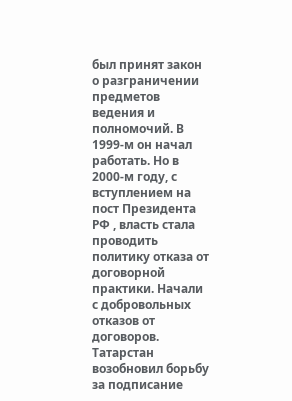был принят закон о разграничении предметов ведения и полномочий. В 1999-м он начал работать. Но в 2000-м году, с вступлением на пост Президента РФ , власть стала проводить политику отказа от договорной практики. Начали с добровольных отказов от договоров. Татарстан возобновил борьбу за подписание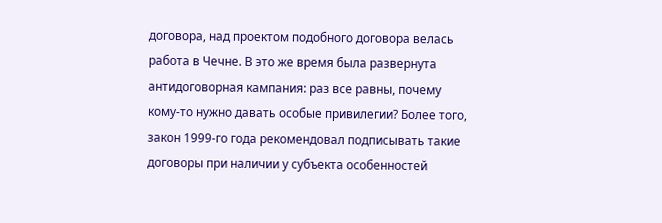договора, над проектом подобного договора велась работа в Чечне. В это же время была развернута антидоговорная кампания: раз все равны, почему кому-то нужно давать особые привилегии? Более того, закон 1999-го года рекомендовал подписывать такие договоры при наличии у субъекта особенностей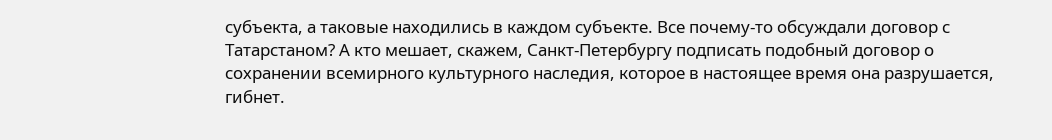субъекта, а таковые находились в каждом субъекте. Все почему-то обсуждали договор с Татарстаном? А кто мешает, скажем, Санкт-Петербургу подписать подобный договор о сохранении всемирного культурного наследия, которое в настоящее время она разрушается, гибнет.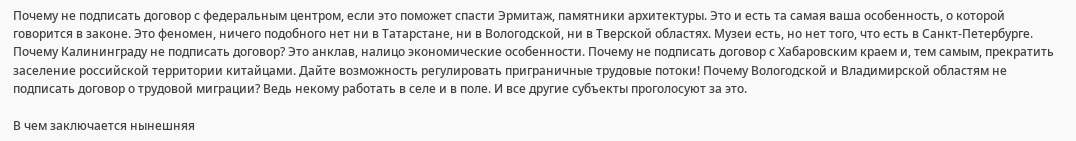Почему не подписать договор с федеральным центром, если это поможет спасти Эрмитаж, памятники архитектуры. Это и есть та самая ваша особенность, о которой говорится в законе. Это феномен, ничего подобного нет ни в Татарстане, ни в Вологодской, ни в Тверской областях. Музеи есть, но нет того, что есть в Санкт-Петербурге. Почему Калининграду не подписать договор? Это анклав, налицо экономические особенности. Почему не подписать договор с Хабаровским краем и, тем самым, прекратить заселение российской территории китайцами. Дайте возможность регулировать приграничные трудовые потоки! Почему Вологодской и Владимирской областям не подписать договор о трудовой миграции? Ведь некому работать в селе и в поле. И все другие субъекты проголосуют за это.

В чем заключается нынешняя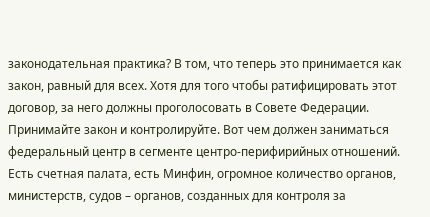законодательная практика? В том, что теперь это принимается как закон, равный для всех. Хотя для того чтобы ратифицировать этот договор, за него должны проголосовать в Совете Федерации. Принимайте закон и контролируйте. Вот чем должен заниматься федеральный центр в сегменте центро-перифирийных отношений. Есть счетная палата, есть Минфин, огромное количество органов, министерств, судов – органов, созданных для контроля за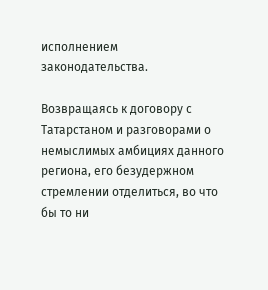исполнением законодательства.

Возвращаясь к договору с Татарстаном и разговорами о немыслимых амбициях данного региона, его безудержном стремлении отделиться, во что бы то ни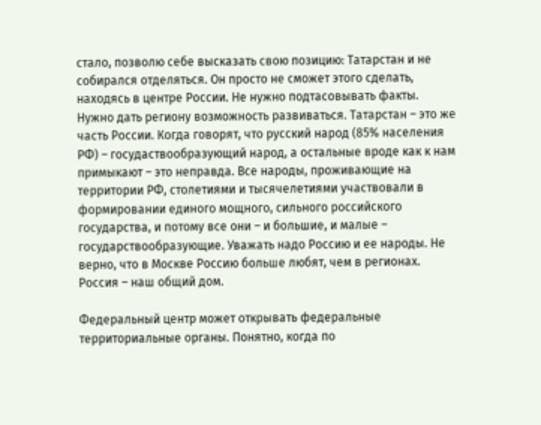стало, позволю себе высказать свою позицию: Татарстан и не собирался отделяться. Он просто не сможет этого сделать, находясь в центре России. Не нужно подтасовывать факты. Нужно дать региону возможность развиваться. Татарстан – это же часть России. Когда говорят, что русский народ (85% населения РФ) – госудаствообразующий народ, а остальные вроде как к нам примыкают – это неправда. Все народы, проживающие на территории РФ, столетиями и тысячелетиями участвовали в формировании единого мощного, сильного российского государства, и потому все они – и большие, и малые – государствообразующие. Уважать надо Россию и ее народы. Не верно, что в Москве Россию больше любят, чем в регионах. Россия – наш общий дом.

Федеральный центр может открывать федеральные территориальные органы. Понятно, когда по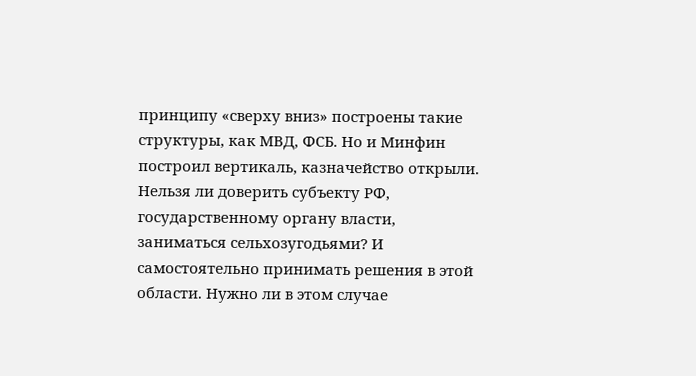принципу «сверху вниз» построены такие структуры, как МВД, ФСБ. Но и Минфин построил вертикаль, казначейство открыли. Нельзя ли доверить субъекту РФ, государственному органу власти, заниматься сельхозугодьями? И самостоятельно принимать решения в этой области. Нужно ли в этом случае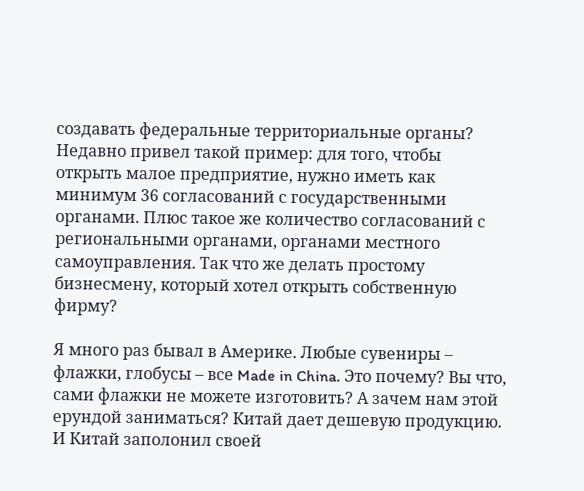создавать федеральные территориальные органы? Недавно привел такой пример: для того, чтобы открыть малое предприятие, нужно иметь как минимум 36 согласований с государственными органами. Плюс такое же количество согласований с региональными органами, органами местного самоуправления. Так что же делать простому бизнесмену, который хотел открыть собственную фирму?

Я много раз бывал в Америке. Любые сувениры – флажки, глобусы – все Made in China. Это почему? Вы что, сами флажки не можете изготовить? А зачем нам этой ерундой заниматься? Китай дает дешевую продукцию. И Китай заполонил своей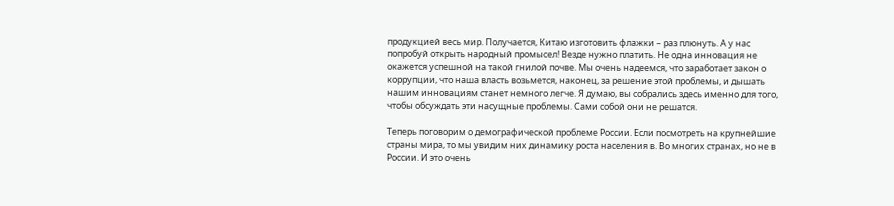продукцией весь мир. Получается, Китаю изготовить флажки – раз плюнуть. А у нас попробуй открыть народный промысел! Везде нужно платить. Не одна инновация не окажется успешной на такой гнилой почве. Мы очень надеемся, что заработает закон о коррупции, что наша власть возьмется, наконец, за решение этой проблемы, и дышать нашим инновациям станет немного легче. Я думаю, вы собрались здесь именно для того, чтобы обсуждать эти насущные проблемы. Сами собой они не решатся.

Теперь поговорим о демографической проблеме России. Если посмотреть на крупнейшие страны мира, то мы увидим них динамику роста населения в. Во многих странах, но не в России. И это очень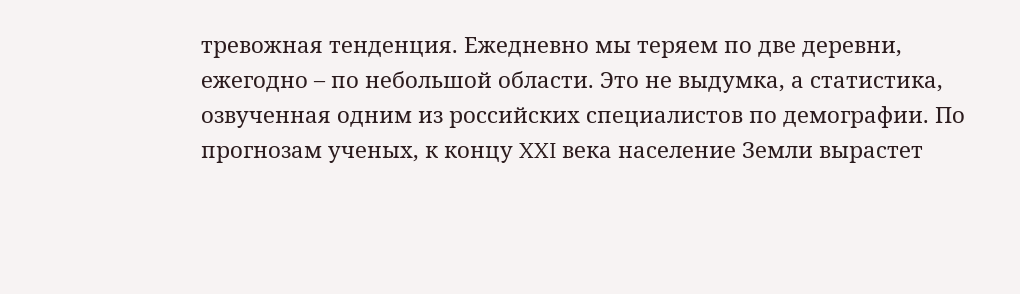тревожная тенденция. Ежедневно мы теряем по две деревни, ежегодно – по небольшой области. Это не выдумка, а статистика, озвученная одним из российских специалистов по демографии. По прогнозам ученых, к концу XXI века население Земли вырастет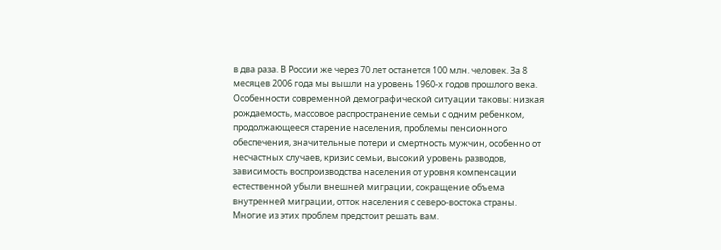в два раза. В России же через 70 лет останется 100 млн. человек. За 8 месяцев 2006 года мы вышли на уровень 1960-х годов прошлого века. Особенности современной демографической ситуации таковы: низкая рождаемость, массовое распространение семьи с одним ребенком, продолжающееся старение населения, проблемы пенсионного обеспечения, значительные потери и смертность мужчин, особенно от несчастных случаев, кризис семьи, высокий уровень разводов, зависимость воспроизводства населения от уровня компенсации естественной убыли внешней миграции, сокращение объема внутренней миграции, отток населения с северо-востока страны. Многие из этих проблем предстоит решать вам.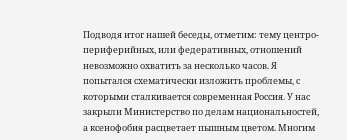Подводя итог нашей беседы, отметим: тему центро-периферийных, или федеративных, отношений невозможно охватить за несколько часов. Я попытался схематически изложить проблемы, с которыми сталкивается современная Россия. У нас закрыли Министерство по делам национальностей, а ксенофобия расцветает пышным цветом. Многим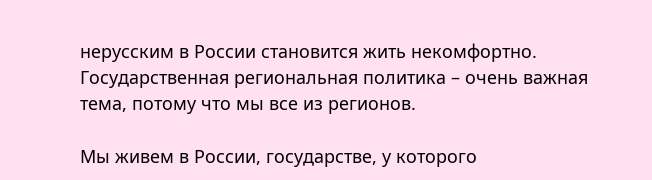нерусским в России становится жить некомфортно. Государственная региональная политика – очень важная тема, потому что мы все из регионов.

Мы живем в России, государстве, у которого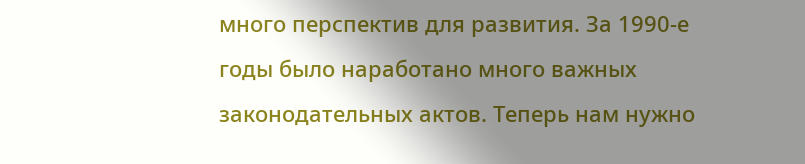много перспектив для развития. За 1990-е годы было наработано много важных законодательных актов. Теперь нам нужно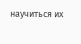научиться их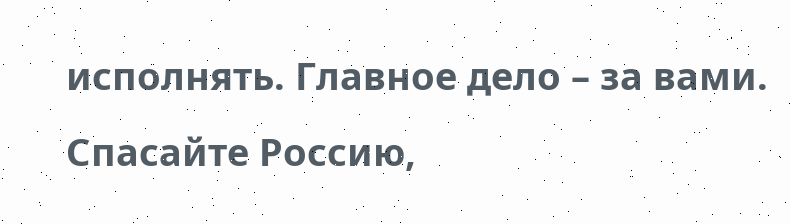исполнять. Главное дело – за вами. Спасайте Россию,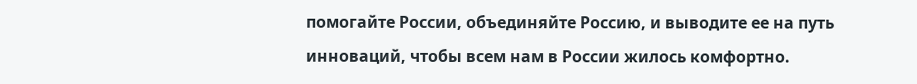помогайте России, объединяйте Россию, и выводите ее на путь инноваций, чтобы всем нам в России жилось комфортно.